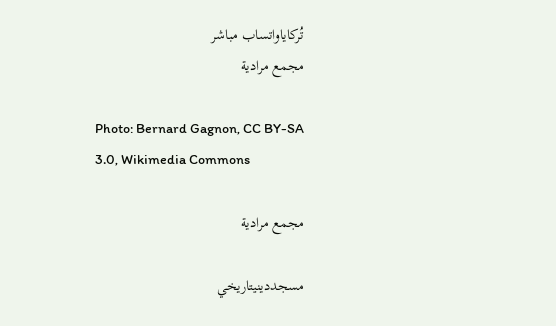تُركاياواتساب مباشر
مجمع مرادية

Photo: Bernard Gagnon, CC BY-SA 3.0, Wikimedia Commons

مجمع مرادية

مسجددينيتاريخي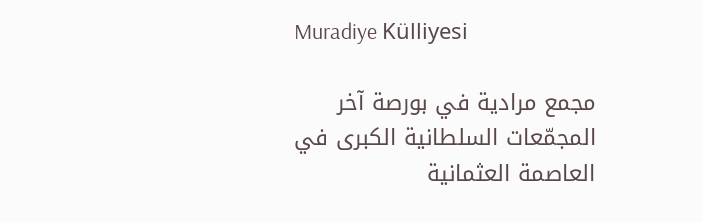Muradiye Külliyesi

مجمع مرادية في بورصة آخر المجمّعات السلطانية الكبرى في العاصمة العثمانية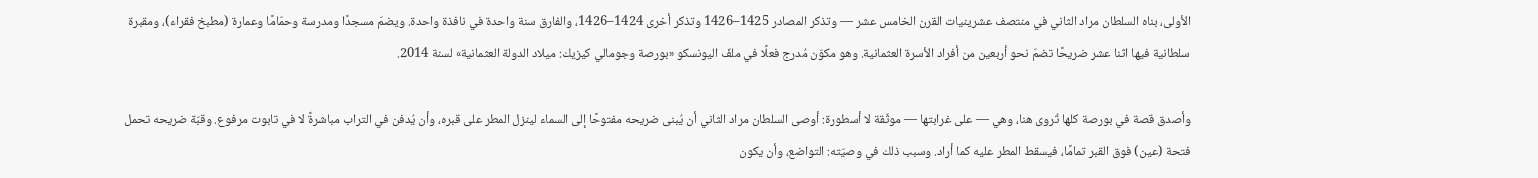الأولى، بناه السلطان مراد الثاني في منتصف عشرينيات القرن الخامس عشر — وتذكر المصادر 1425–1426 وتذكر أخرى 1424–1426، والفارق سنة واحدة في نافذة واحدة. ويضمّ مسجدًا ومدرسة وحمّامًا وعمارة (مطبخ فقراء)، ومقبرة سلطانية فيها اثنا عشر ضريحًا تضمّ نحو أربعين من أفراد الأسرة العثمانية. وهو مكوّن مُدرج فعلًا في ملفّ اليونسكو «بورصة وجومالي كيزيك: ميلاد الدولة العثمانية» لسنة 2014.

وأصدق قصة في بورصة كلها تُروى هنا، وهي — على غرابتها — موثّقة لا أسطورة: أوصى السلطان مراد الثاني أن يُبنى ضريحه مفتوحًا إلى السماء لينزل المطر على قبره، وأن يُدفن في التراب مباشرةً لا في تابوت مرفوع. وقبّة ضريحه تحمل فتحة (عين) فوق القبر تمامًا، فيسقط المطر عليه كما أراد. وسبب ذلك في وصيّته: التواضع، وأن يكون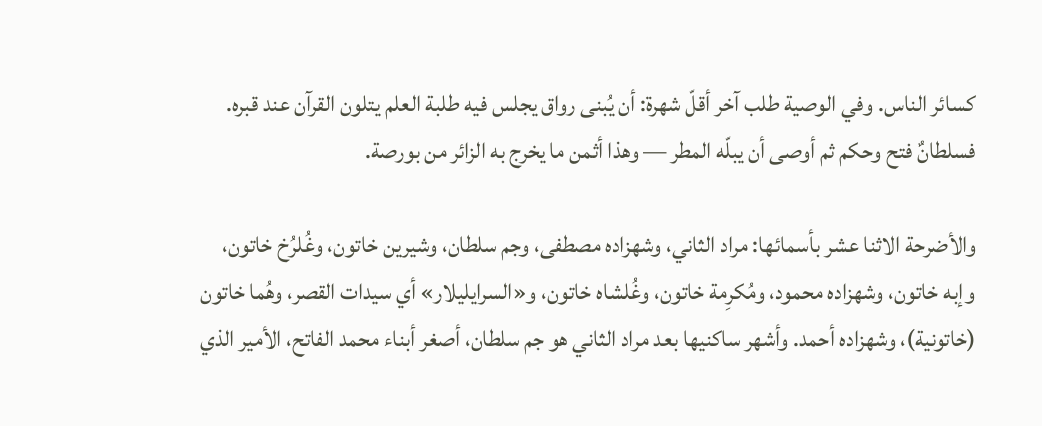كسائر الناس. وفي الوصية طلب آخر أقلّ شهرة: أن يُبنى رواق يجلس فيه طلبة العلم يتلون القرآن عند قبره. فسلطانٌ فتح وحكم ثم أوصى أن يبلّه المطر — وهذا أثمن ما يخرج به الزائر من بورصة.

والأضرحة الاثنا عشر بأسمائها: مراد الثاني، وشهزاده مصطفى، وجم سلطان، وشيرين خاتون، وغُلرُخ خاتون، وإبه خاتون، وشهزاده محمود، ومُكرِمة خاتون، وغُلشاه خاتون، و«السرايليلار» أي سيدات القصر، وهُما خاتون (خاتونية)، وشهزاده أحمد. وأشهر ساكنيها بعد مراد الثاني هو جم سلطان، أصغر أبناء محمد الفاتح، الأمير الذي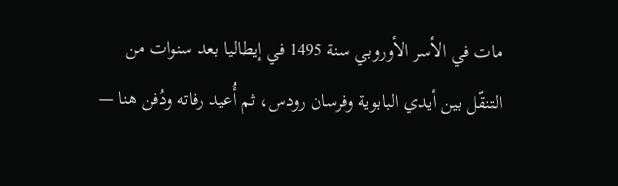مات في الأسر الأوروبي سنة 1495 في إيطاليا بعد سنوات من التنقّل بين أيدي البابوية وفرسان رودس، ثم أُعيد رفاته ودُفن هنا —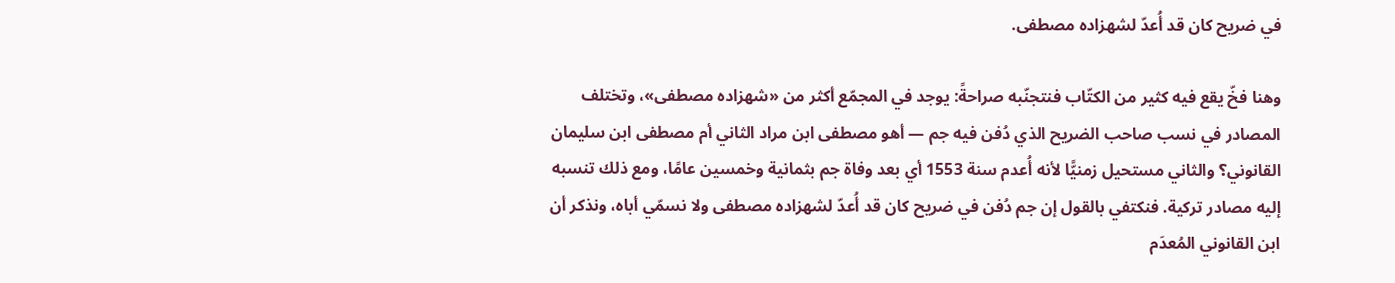في ضريح كان قد أُعدّ لشهزاده مصطفى.

وهنا فخّ يقع فيه كثير من الكتّاب فنتجنّبه صراحةً: يوجد في المجمّع أكثر من «شهزاده مصطفى»، وتختلف المصادر في نسب صاحب الضريح الذي دُفن فيه جم — أهو مصطفى ابن مراد الثاني أم مصطفى ابن سليمان القانوني؟ والثاني مستحيل زمنيًّا لأنه أُعدم سنة 1553 أي بعد وفاة جم بثمانية وخمسين عامًا، ومع ذلك تنسبه إليه مصادر تركية. فنكتفي بالقول إن جم دُفن في ضريح كان قد أُعدّ لشهزاده مصطفى ولا نسمّي أباه، ونذكر أن ابن القانوني المُعدَم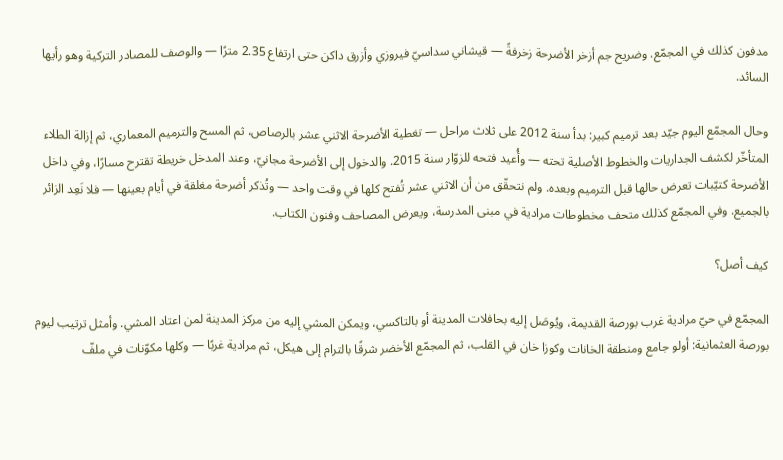مدفون كذلك في المجمّع. وضريح جم أزخر الأضرحة زخرفةً — قيشاني سداسيّ فيروزي وأزرق داكن حتى ارتفاع 2.35 مترًا — والوصف للمصادر التركية وهو رأيها السائد.

وحال المجمّع اليوم جيّد بعد ترميم كبير: بدأ سنة 2012 على ثلاث مراحل — تغطية الأضرحة الاثني عشر بالرصاص، ثم المسح والترميم المعماري، ثم إزالة الطلاء المتأخّر لكشف الجداريات والخطوط الأصلية تحته — وأُعيد فتحه للزوّار سنة 2015. والدخول إلى الأضرحة مجانيّ، وعند المدخل خريطة تقترح مسارًا، وفي داخل الأضرحة كتيّبات تعرض حالها قبل الترميم وبعده. ولم نتحقّق من أن الاثني عشر تُفتح كلها في وقت واحد — وتُذكر أضرحة مغلقة في أيام بعينها — فلا نَعِد الزائر بالجميع. وفي المجمّع كذلك متحف مخطوطات مرادية في مبنى المدرسة، ويعرض المصاحف وفنون الكتاب.

كيف أصل؟

المجمّع في حيّ مرادية غرب بورصة القديمة، ويُوصَل إليه بحافلات المدينة أو بالتاكسي، ويمكن المشي إليه من مركز المدينة لمن اعتاد المشي. وأمثل ترتيب ليوم بورصة العثمانية: أولو جامع ومنطقة الخانات وكوزا خان في القلب، ثم المجمّع الأخضر شرقًا بالترام إلى هيكل، ثم مرادية غربًا — وكلها مكوّنات في ملفّ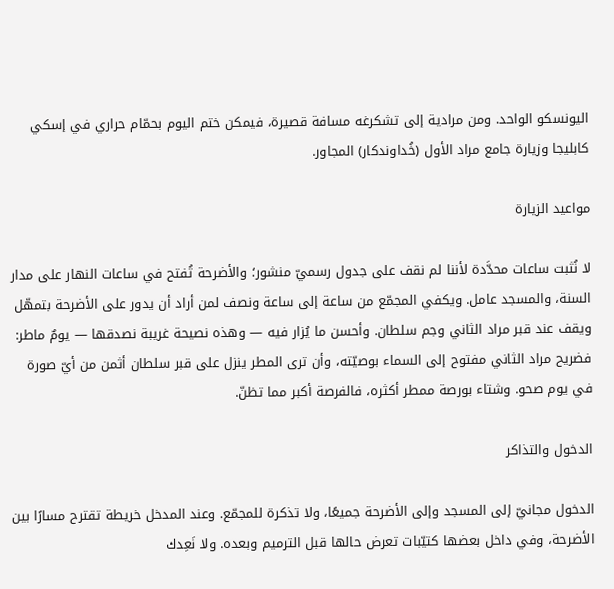اليونسكو الواحد. ومن مرادية إلى تشكرغه مسافة قصيرة، فيمكن ختم اليوم بحمّام حراري في إسكي كابليجا وزيارة جامع مراد الأول (خُداوندكار) المجاور.

مواعيد الزيارة

لا نُثبت ساعات محدَّدة لأننا لم نقف على جدول رسميّ منشور؛ والأضرحة تُفتح في ساعات النهار على مدار السنة، والمسجد عامل. ويكفي المجمّع من ساعة إلى ساعة ونصف لمن أراد أن يدور على الأضرحة بتمهّل ويقف عند قبر مراد الثاني وجم سلطان. وأحسن ما يُزار فيه — وهذه نصيحة غريبة نصدقها — يومٌ ماطر: فضريح مراد الثاني مفتوح إلى السماء بوصيّته، وأن ترى المطر ينزل على قبر سلطان أثمن من أيّ صورة في يوم صحو. وشتاء بورصة ممطر أكثره، فالفرصة أكبر مما تظنّ.

الدخول والتذاكر

الدخول مجانيّ إلى المسجد وإلى الأضرحة جميعًا، ولا تذكرة للمجمّع. وعند المدخل خريطة تقترح مسارًا بين الأضرحة، وفي داخل بعضها كتيّبات تعرض حالها قبل الترميم وبعده. ولا نَعِدك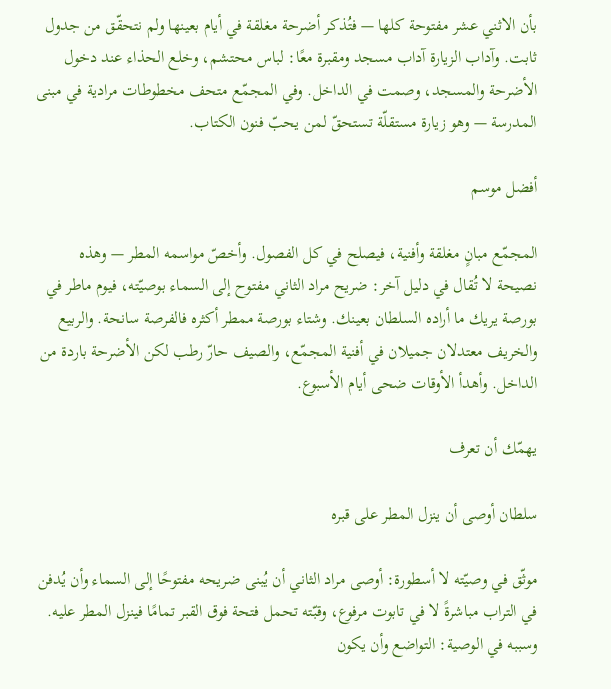بأن الاثني عشر مفتوحة كلها — فتُذكر أضرحة مغلقة في أيام بعينها ولم نتحقّق من جدول ثابت. وآداب الزيارة آداب مسجد ومقبرة معًا: لباس محتشم، وخلع الحذاء عند دخول الأضرحة والمسجد، وصمت في الداخل. وفي المجمّع متحف مخطوطات مرادية في مبنى المدرسة — وهو زيارة مستقلّة تستحقّ لمن يحبّ فنون الكتاب.

أفضل موسم

المجمّع مبانٍ مغلقة وأفنية، فيصلح في كل الفصول. وأخصّ مواسمه المطر — وهذه نصيحة لا تُقال في دليل آخر: ضريح مراد الثاني مفتوح إلى السماء بوصيّته، فيوم ماطر في بورصة يريك ما أراده السلطان بعينك. وشتاء بورصة ممطر أكثره فالفرصة سانحة. والربيع والخريف معتدلان جميلان في أفنية المجمّع، والصيف حارّ رطب لكن الأضرحة باردة من الداخل. وأهدأ الأوقات ضحى أيام الأسبوع.

يهمّك أن تعرف

سلطان أوصى أن ينزل المطر على قبره

موثّق في وصيّته لا أسطورة: أوصى مراد الثاني أن يُبنى ضريحه مفتوحًا إلى السماء وأن يُدفن في التراب مباشرةً لا في تابوت مرفوع، وقبّته تحمل فتحة فوق القبر تمامًا فينزل المطر عليه. وسببه في الوصية: التواضع وأن يكون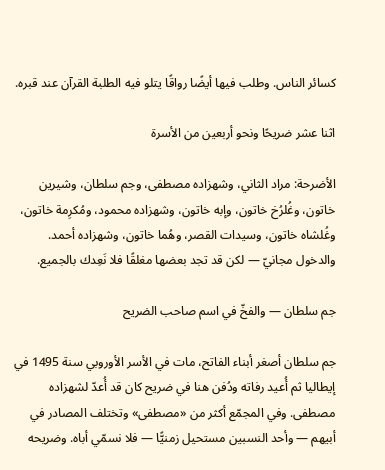كسائر الناس. وطلب فيها أيضًا رواقًا يتلو فيه الطلبة القرآن عند قبره.

اثنا عشر ضريحًا ونحو أربعين من الأسرة

الأضرحة: مراد الثاني، وشهزاده مصطفى، وجم سلطان، وشيرين خاتون، وغُلرُخ خاتون، وإبه خاتون، وشهزاده محمود، ومُكرِمة خاتون، وغُلشاه خاتون، وسيدات القصر، وهُما خاتون، وشهزاده أحمد. والدخول مجانيّ — لكن قد تجد بعضها مغلقًا فلا نَعِدك بالجميع.

جم سلطان — والفخّ في اسم صاحب الضريح

جم سلطان أصغر أبناء الفاتح، مات في الأسر الأوروبي سنة 1495 في إيطاليا ثم أُعيد رفاته ودُفن هنا في ضريح كان قد أُعدّ لشهزاده مصطفى. وفي المجمّع أكثر من «مصطفى» وتختلف المصادر في أبيهم — وأحد النسبين مستحيل زمنيًّا — فلا نسمّي أباه. وضريحه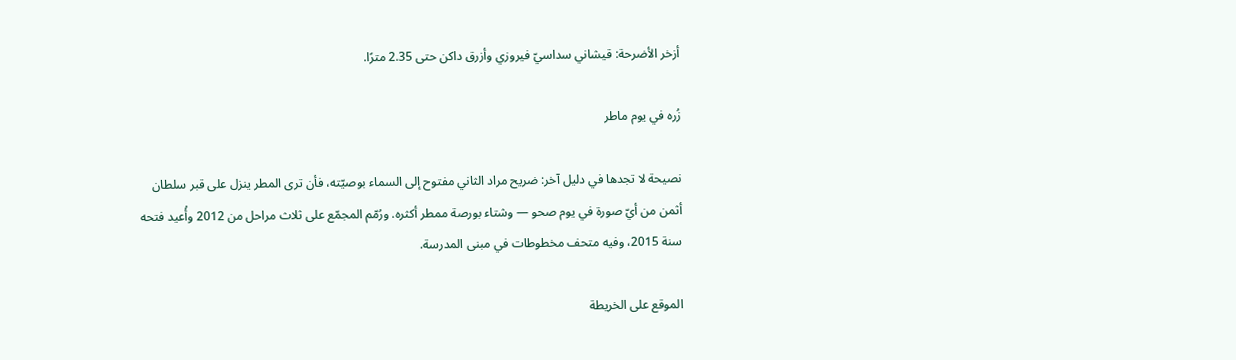أزخر الأضرحة: قيشاني سداسيّ فيروزي وأزرق داكن حتى 2.35 مترًا.

زُره في يوم ماطر

نصيحة لا تجدها في دليل آخر: ضريح مراد الثاني مفتوح إلى السماء بوصيّته، فأن ترى المطر ينزل على قبر سلطان أثمن من أيّ صورة في يوم صحو — وشتاء بورصة ممطر أكثره. ورُمّم المجمّع على ثلاث مراحل من 2012 وأُعيد فتحه سنة 2015، وفيه متحف مخطوطات في مبنى المدرسة.

الموقع على الخريطة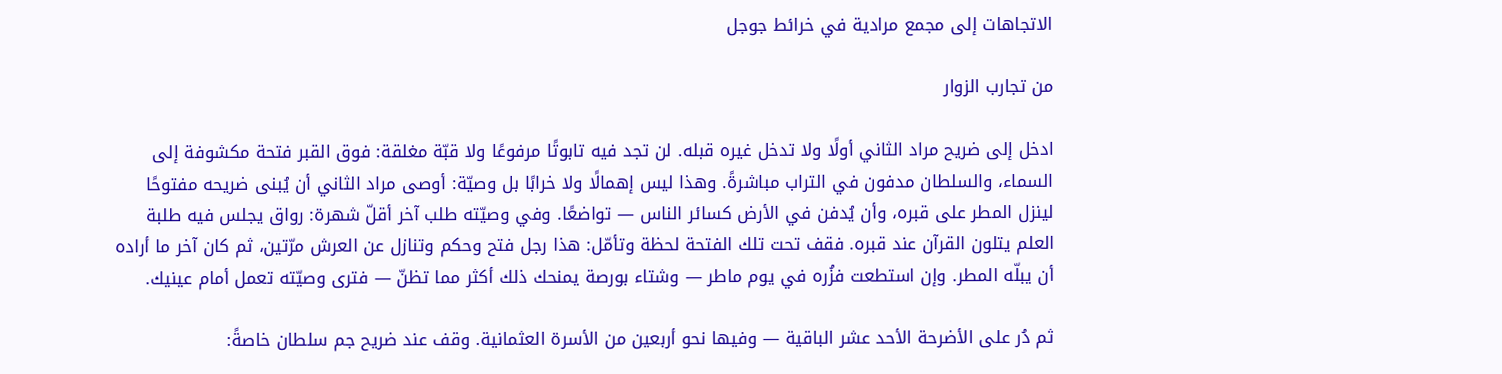الاتجاهات إلى مجمع مرادية في خرائط جوجل

من تجارب الزوار

ادخل إلى ضريح مراد الثاني أولًا ولا تدخل غيره قبله. لن تجد فيه تابوتًا مرفوعًا ولا قبّة مغلقة: فوق القبر فتحة مكشوفة إلى السماء، والسلطان مدفون في التراب مباشرةً. وهذا ليس إهمالًا ولا خرابًا بل وصيّة: أوصى مراد الثاني أن يُبنى ضريحه مفتوحًا لينزل المطر على قبره، وأن يُدفن في الأرض كسائر الناس — تواضعًا. وفي وصيّته طلب آخر أقلّ شهرة: رواق يجلس فيه طلبة العلم يتلون القرآن عند قبره. فقف تحت تلك الفتحة لحظة وتأمّل: هذا رجل فتح وحكم وتنازل عن العرش مرّتين، ثم كان آخر ما أراده أن يبلّه المطر. وإن استطعت فزُره في يوم ماطر — وشتاء بورصة يمنحك ذلك أكثر مما تظنّ — فترى وصيّته تعمل أمام عينيك.

ثم دُر على الأضرحة الأحد عشر الباقية — وفيها نحو أربعين من الأسرة العثمانية. وقف عند ضريح جم سلطان خاصةً: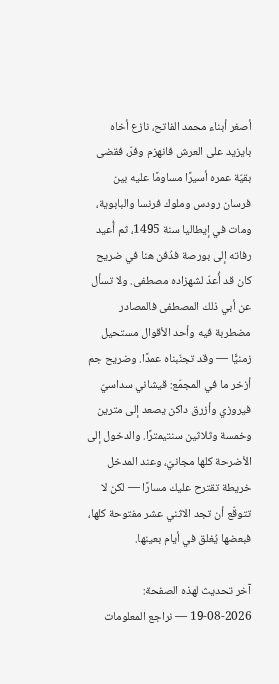أصغر أبناء محمد الفاتح، نازع أخاه بايزيد على العرش فانهزم وفرّ، فقضى بقيّة عمره أسيرًا مساومًا عليه بين فرسان رودس وملوك فرنسا والبابوية، ومات في إيطاليا سنة 1495، ثم أُعيد رفاته إلى بورصة فدُفن هنا في ضريح كان قد أُعدّ لشهزاده مصطفى. ولا تسأل عن أبي ذلك المصطفى فالمصادر مضطربة فيه وأحد الأقوال مستحيل زمنيًّا — وقد تجنّبناه عمدًا. وضريح جم أزخر ما في المجمّع: قيشاني سداسيّ فيروزي وأزرق داكن يصعد إلى مترين وخمسة وثلاثين سنتيمترًا. والدخول إلى الأضرحة كلها مجانيّ، وعند المدخل خريطة تقترح عليك مسارًا — لكن لا تتوقّع أن تجد الاثني عشر مفتوحة كلها، فبعضها يُغلق في أيام بعينها.

آخر تحديث لهذه الصفحة: 2026-08-19 — نراجع المعلومات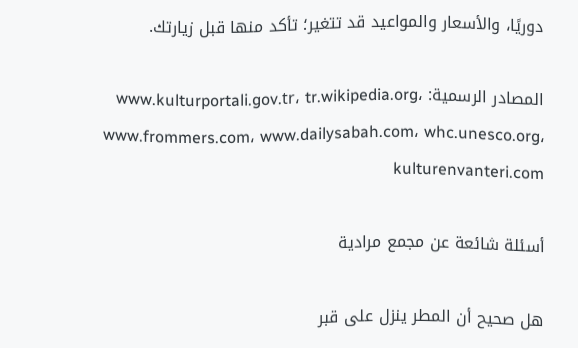دوريًا، والأسعار والمواعيد قد تتغير؛ تأكد منها قبل زيارتك.

المصادر الرسمية: www.kulturportali.gov.tr، tr.wikipedia.org، www.frommers.com، www.dailysabah.com، whc.unesco.org، kulturenvanteri.com

أسئلة شائعة عن مجمع مرادية

هل صحيح أن المطر ينزل على قبر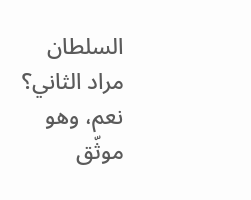السلطان مراد الثاني؟
نعم، وهو موثّق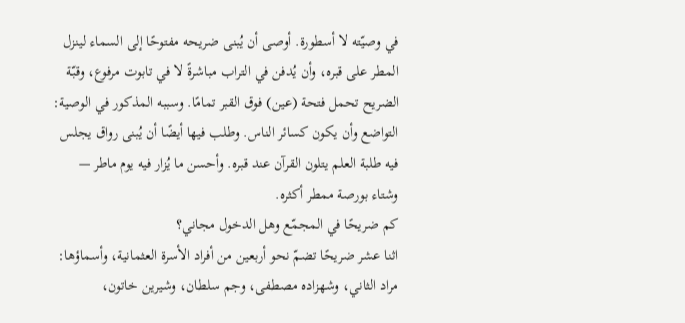في وصيّته لا أسطورة. أوصى أن يُبنى ضريحه مفتوحًا إلى السماء لينزل المطر على قبره، وأن يُدفن في التراب مباشرةً لا في تابوت مرفوع، وقبّة الضريح تحمل فتحة (عين) فوق القبر تمامًا. وسببه المذكور في الوصية: التواضع وأن يكون كسائر الناس. وطلب فيها أيضًا أن يُبنى رواق يجلس فيه طلبة العلم يتلون القرآن عند قبره. وأحسن ما يُزار فيه يوم ماطر — وشتاء بورصة ممطر أكثره.
كم ضريحًا في المجمّع وهل الدخول مجاني؟
اثنا عشر ضريحًا تضمّ نحو أربعين من أفراد الأسرة العثمانية، وأسماؤها: مراد الثاني، وشهزاده مصطفى، وجم سلطان، وشيرين خاتون،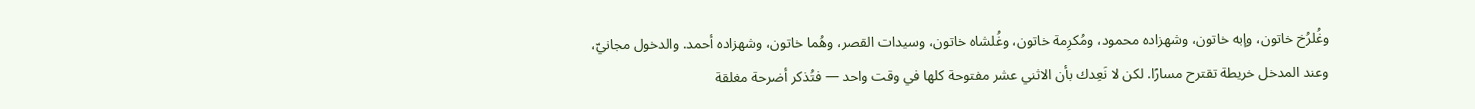وغُلرُخ خاتون، وإبه خاتون، وشهزاده محمود، ومُكرِمة خاتون، وغُلشاه خاتون، وسيدات القصر، وهُما خاتون، وشهزاده أحمد. والدخول مجانيّ، وعند المدخل خريطة تقترح مسارًا. لكن لا نَعِدك بأن الاثني عشر مفتوحة كلها في وقت واحد — فتُذكر أضرحة مغلقة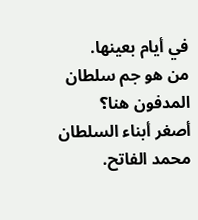في أيام بعينها.
من هو جم سلطان المدفون هنا؟
أصغر أبناء السلطان محمد الفاتح.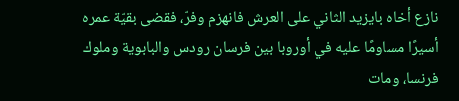نازع أخاه بايزيد الثاني على العرش فانهزم وفرّ، فقضى بقيّة عمره أسيرًا مساومًا عليه في أوروبا بين فرسان رودس والبابوية وملوك فرنسا، ومات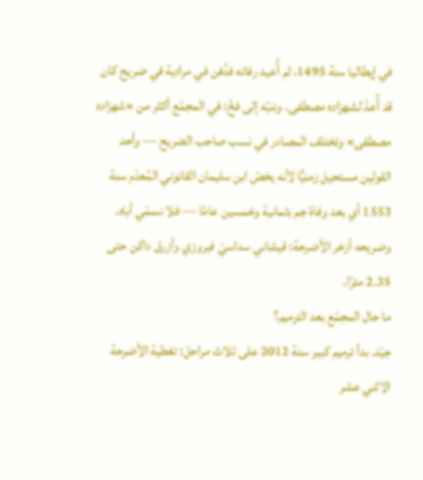في إيطاليا سنة 1495، ثم أُعيد رفاته فدُفن في مرادية في ضريح كان قد أُعدّ لشهزاده مصطفى. وننبّه إلى فخّ: في المجمّع أكثر من «شهزاده مصطفى» وتختلف المصادر في نسب صاحب الضريح — وأحد القولين مستحيل زمنيًّا لأنه يخصّ ابن سليمان القانوني المُعدَم سنة 1553 أي بعد وفاة جم بثمانية وخمسين عامًا — فلا نسمّي أباه. وضريحه أزخر الأضرحة: قيشاني سداسيّ فيروزي وأزرق داكن حتى 2.35 مترًا.
ما حال المجمّع بعد الترميم؟
جيّد. بدأ ترميم كبير سنة 2012 على ثلاث مراحل: تغطية الأضرحة الاثني عشر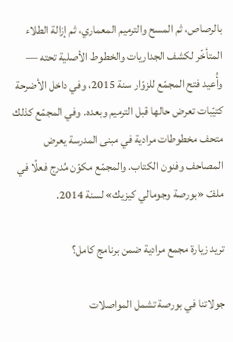بالرصاص، ثم المسح والترميم المعماري، ثم إزالة الطلاء المتأخّر لكشف الجداريات والخطوط الأصلية تحته — وأُعيد فتح المجمّع للزوّار سنة 2015، وفي داخل الأضرحة كتيّبات تعرض حالها قبل الترميم وبعده. وفي المجمّع كذلك متحف مخطوطات مرادية في مبنى المدرسة يعرض المصاحف وفنون الكتاب. والمجمّع مكوّن مُدرج فعلًا في ملفّ «بورصة وجومالي كيزيك» لسنة 2014.

تريد زيارة مجمع مرادية ضمن برنامج كامل؟

جولاتنا في بورصة تشمل المواصلات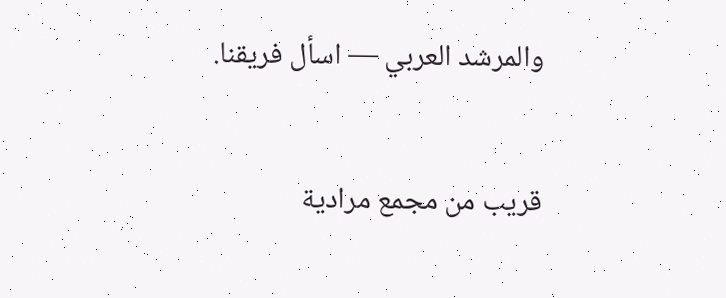والمرشد العربي — اسأل فريقنا.

قريب من مجمع مرادية